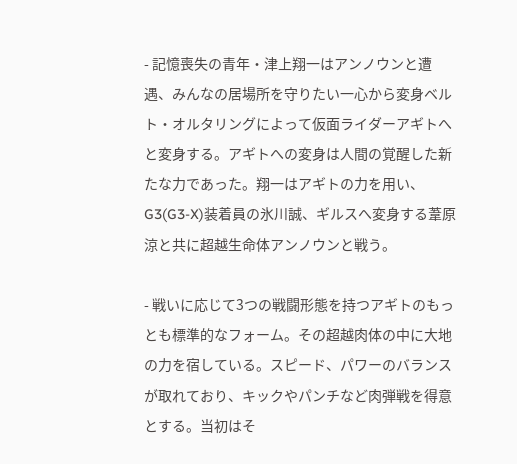- 記憶喪失の青年・津上翔一はアンノウンと遭遇、みんなの居場所を守りたい一心から変身ベルト・オルタリングによって仮面ライダーアギトへと変身する。アギトへの変身は人間の覚醒した新たな力であった。翔一はアギトの力を用い、G3(G3-X)装着員の氷川誠、ギルスへ変身する葦原涼と共に超越生命体アンノウンと戦う。

- 戦いに応じて3つの戦闘形態を持つアギトのもっとも標準的なフォーム。その超越肉体の中に大地の力を宿している。スピード、パワーのバランスが取れており、キックやパンチなど肉弾戦を得意とする。当初はそ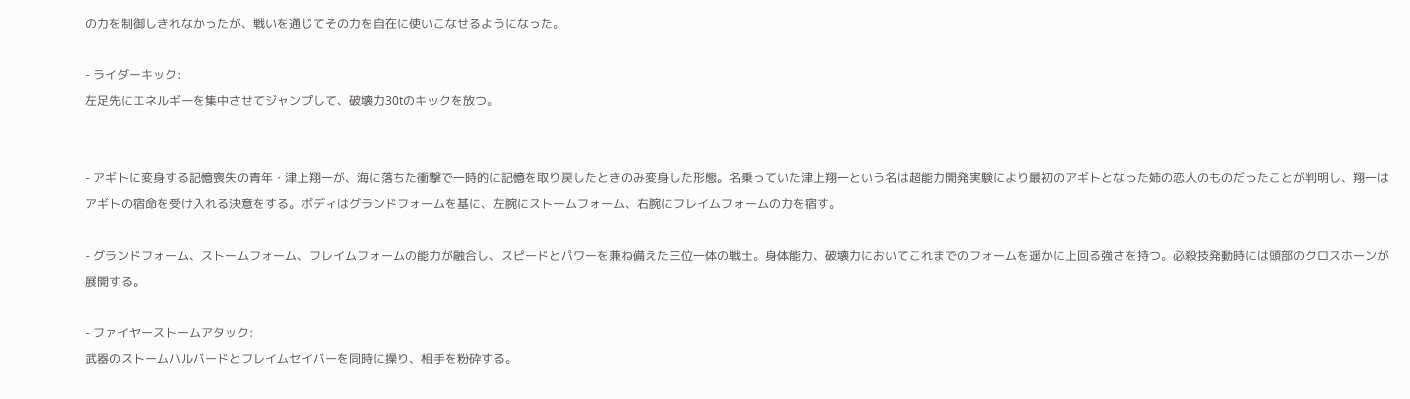の力を制御しきれなかったが、戦いを通じてその力を自在に使いこなせるようになった。

- ライダーキック:
左足先にエネルギーを集中させてジャンプして、破壊力30tのキックを放つ。


- アギトに変身する記憶喪失の青年・津上翔一が、海に落ちた衝撃で一時的に記憶を取り戻したときのみ変身した形態。名乗っていた津上翔一という名は超能力開発実験により最初のアギトとなった姉の恋人のものだったことが判明し、翔一はアギトの宿命を受け入れる決意をする。ボディはグランドフォームを基に、左腕にストームフォーム、右腕にフレイムフォームの力を宿す。

- グランドフォーム、ストームフォーム、フレイムフォームの能力が融合し、スピードとパワーを兼ね備えた三位一体の戦士。身体能力、破壊力においてこれまでのフォームを遥かに上回る強さを持つ。必殺技発動時には頭部のクロスホーンが展開する。

- ファイヤーストームアタック:
武器のストームハルバードとフレイムセイバーを同時に操り、相手を粉砕する。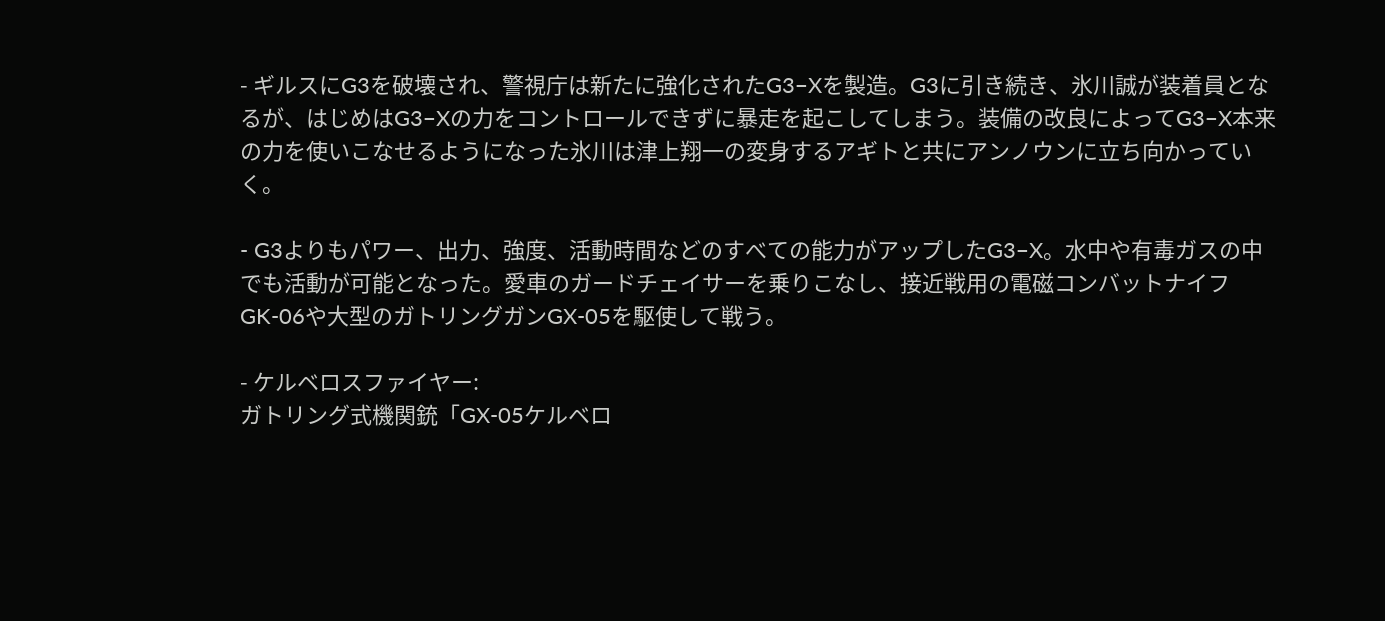- ギルスにG3を破壊され、警視庁は新たに強化されたG3−Xを製造。G3に引き続き、氷川誠が装着員となるが、はじめはG3−Xの力をコントロールできずに暴走を起こしてしまう。装備の改良によってG3−X本来の力を使いこなせるようになった氷川は津上翔一の変身するアギトと共にアンノウンに立ち向かっていく。

- G3よりもパワー、出力、強度、活動時間などのすべての能力がアップしたG3−X。水中や有毒ガスの中でも活動が可能となった。愛車のガードチェイサーを乗りこなし、接近戦用の電磁コンバットナイフGK-06や大型のガトリングガンGX-05を駆使して戦う。

- ケルベロスファイヤー:
ガトリング式機関銃「GX-05ケルベロ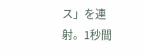ス」を連射。1秒間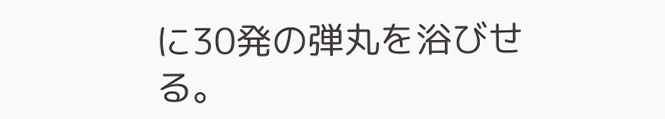に30発の弾丸を浴びせる。